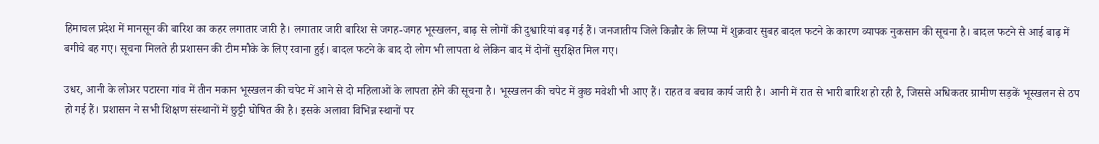हिमाचल प्रदेश में मानसून की बारिश का कहर लगातार जारी है। लगातार जारी बारिश से जगह-जगह भूस्खलन, बाढ़ से लोगों की दुश्वारियां बढ़ गई हैं। जनजातीय जिले किन्नौर के लिप्पा में शुक्रवार सुबह बादल फटने के कारण व्यापक नुकसान की सूचना है। बादल फटने से आई बाढ़ में बगीचे बह गए। सूचना मिलते ही प्रशासन की टीम मौके के लिए रवाना हुई। बादल फटने के बाद दो लोग भी लापता थे लेकिन बाद में दोनों सुरक्षित मिल गए।

उधर, आनी के लोअर पटारना गांव में तीन मकान भूस्खलन की चपेट में आने से दो महिलाओं के लापता होने की सूचना है। भूस्खलन की चपेट में कुछ मवेशी भी आए हैं। राहत व बचाव कार्य जारी है। आनी में रात से भारी बारिश हो रही है, जिससे अधिकतर ग्रामीण सड़कें भूस्खलन से ठप हो गई हैं। प्रशासन ने सभी शिक्षण संस्थानों में छुट्टी घोषित की है। इसके अलावा विभिन्न स्थानों पर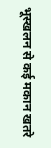भूस्खलन से कई मकान खतरे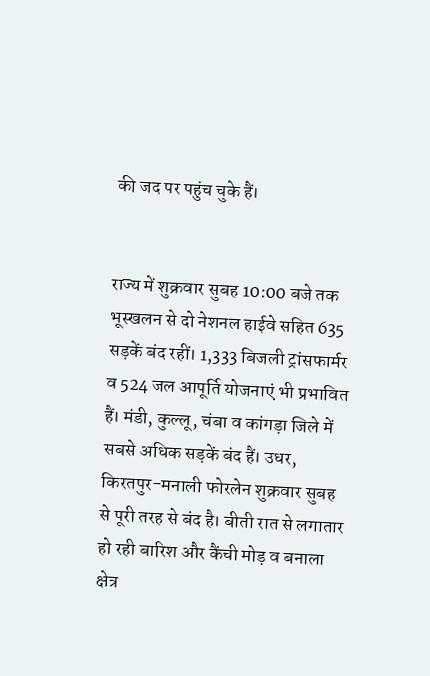की जद पर पहुंच चुके हैं।


राज्य में शुक्रवार सुबह 10:00 बजे तक भूस्खलन से दो नेशनल हाईवे सहित 635 सड़कें बंद रहीं। 1,333 बिजली ट्रांसफार्मर व 524 जल आपूर्ति योजनाएं भी प्रभावित हैं। मंडी, कुल्लू, चंबा व कांगड़ा जिले में सबसे अधिक सड़कें बंद हैं। उधर, किरतपुर-मनाली फोरलेन शुक्रवार सुबह से पूरी तरह से बंद है। बीती रात से लगातार हो रही बारिश और कैंची मोड़ व बनाला क्षेत्र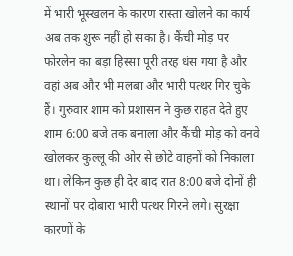में भारी भूस्खलन के कारण रास्ता खोलने का कार्य अब तक शुरू नहीं हो सका है। कैंची मोड़ पर फोरलेन का बड़ा हिस्सा पूरी तरह धंस गया है और वहां अब और भी मलबा और भारी पत्थर गिर चुके हैं। गुरुवार शाम को प्रशासन ने कुछ राहत देते हुए शाम 6:00 बजे तक बनाला और कैंची मोड़ को वनवे खोलकर कुल्लू की ओर से छोटे वाहनों को निकाला था। लेकिन कुछ ही देर बाद रात 8:00 बजे दोनों ही स्थानों पर दोबारा भारी पत्थर गिरने लगे। सुरक्षा कारणों के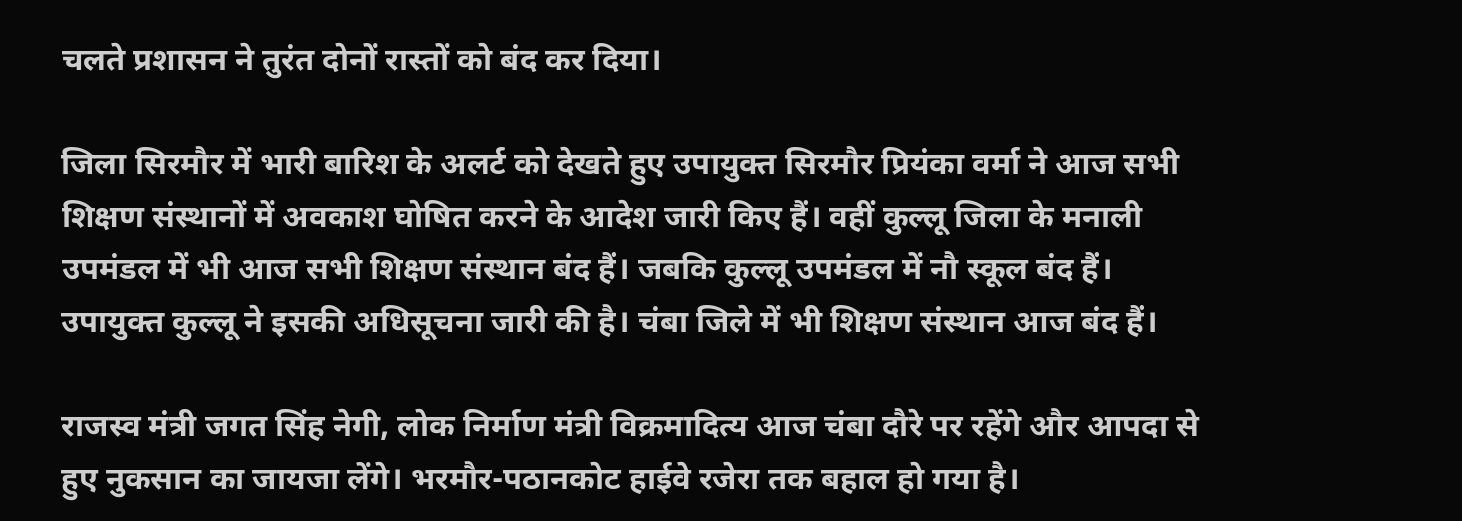चलते प्रशासन ने तुरंत दोनों रास्तों को बंद कर दिया।

जिला सिरमौर में भारी बारिश के अलर्ट को देखते हुए उपायुक्त सिरमौर प्रियंका वर्मा ने आज सभी शिक्षण संस्थानों में अवकाश घोषित करने के आदेश जारी किए हैं। वहीं कुल्लू जिला के मनाली उपमंडल में भी आज सभी शिक्षण संस्थान बंद हैं। जबकि कुल्लू उपमंडल में नौ स्कूल बंद हैं। उपायुक्त कुल्लू ने इसकी अधिसूचना जारी की है। चंबा जिले में भी शिक्षण संस्थान आज बंद हैं।

राजस्व मंत्री जगत सिंह नेगी, लोक निर्माण मंत्री विक्रमादित्य आज चंबा दौरे पर रहेंगे और आपदा से हुए नुकसान का जायजा लेंगे। भरमौर-पठानकोट हाईवे रजेरा तक बहाल हो गया है।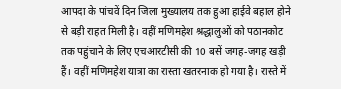आपदा के पांचवें दिन जिला मुख्यालय तक हुआ हाईवे बहाल होने से बड़ी राहत मिली है। वहीं मणिमहेश श्रद्धालुओं को पठानकोट तक पहुंचाने के लिए एचआरटीसी की 10 बसें जगह-जगह खड़ी हैं। वहीं मणिमहेश यात्रा का रास्ता खतरनाक हो गया है। रास्ते में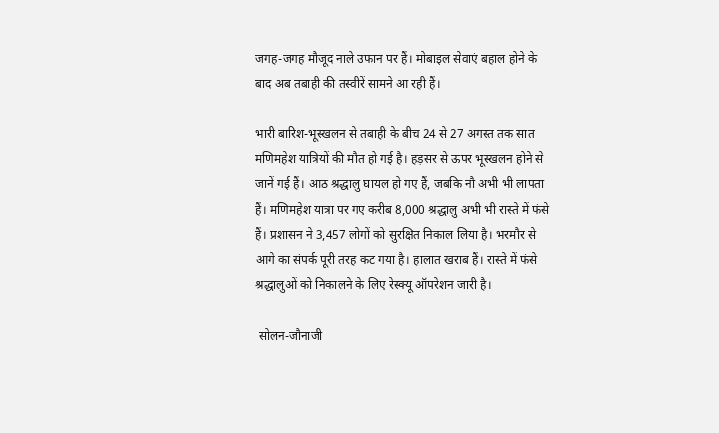जगह-जगह मौजूद नाले उफान पर हैं। मोबाइल सेवाएं बहाल होने के बाद अब तबाही की तस्वीरें सामने आ रही हैं।

भारी बारिश-भूस्खलन से तबाही के बीच 24 से 27 अगस्त तक सात मणिमहेश यात्रियों की मौत हो गई है। हड़सर से ऊपर भूस्खलन होने से जानें गई हैं। आठ श्रद्धालु घायल हो गए हैं, जबकि नौ अभी भी लापता हैं। मणिमहेश यात्रा पर गए करीब 8,000 श्रद्धालु अभी भी रास्ते में फंसे हैं। प्रशासन ने 3,457 लोगों को सुरक्षित निकाल लिया है। भरमौर से आगे का संपर्क पूरी तरह कट गया है। हालात खराब हैं। रास्ते में फंसे श्रद्धालुओं को निकालने के लिए रेस्क्यू ऑपरेशन जारी है।

 सोलन-जौनाजी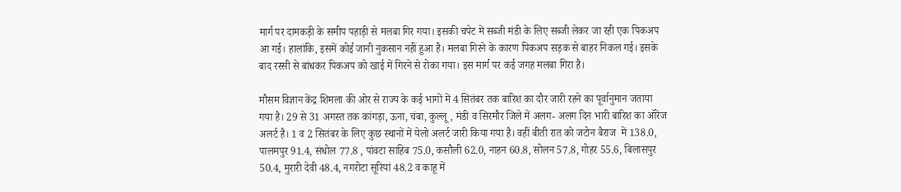मार्ग पर दामकड़ी के समीप पहाड़ी से मलबा गिर गया। इसकी चपेट में सब्जी मंडी के लिए सब्जी लेकर जा रही एक पिकअप आ गई। हालांकि, इसमें कोई जानी नुकसान नहीं हुआ है। मलबा गिरने के कारण पिकअप सड़क से बाहर निकल गई। इसके बाद रस्सी से बांधकर पिकअप को खाई में गिरने से रोका गया। इस मार्ग पर कई जगह मलबा गिरा है।

मौसम विज्ञान केंद्र शिमला की ओर से राज्य के कई भागों में 4 सितंबर तक बारिश का दौर जारी रहने का पूर्वानुमान जताया गया है। 29 से 31 अगस्त तक कांगड़ा, ऊना, चंबा, कुल्लू, मंडी व सिरमौर जिले में अलग- अलग दिन भारी बारिश का ऑरेंज अलर्ट है। 1 व 2 सितंबर के लिए कुछ स्थानों में येलो अलर्ट जारी किया गया है। वहीं बीती रात को जटोन बैराज  में 138.0, पालमपुर 91.4, संधोल 77.8 , पांवटा साहिब 75.0, कसौली 62.0, नाहन 60.8, सोलन 57.8, गोहर 55.6, बिलासपुर 50.4, मुरारी देवी 48.4, नगरोटा सूरियां 48.2 व काहू में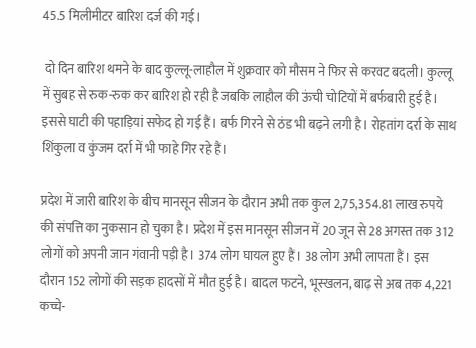45.5 मिलीमीटर बारिश दर्ज की गई।

 दो दिन बारिश थमने के बाद कुल्लू-लाहौल में शुक्रवार को मौसम ने फिर से करवट बदली। कुल्लू में सुबह से रुक-रुक कर बारिश हो रही है जबकि लाहौल की ऊंची चोटियों में बर्फबारी हुई है। इससे घाटी की पहाड़ियां सफेद हो गई हैं। बर्फ गिरने से ठंड भी बढ़ने लगी है। रोहतांग दर्रा के साथ शिंकुला व कुंजम दर्रा में भी फाहे गिर रहे हैं।

प्रदेश में जारी बारिश के बीच मानसून सीजन के दौरान अभी तक कुल 2,75,354.81 लाख रुपये की संपत्ति का नुकसान हो चुका है। प्रदेश में इस मानसून सीजन में 20 जून से 28 अगस्त तक 312 लोगों को अपनी जान गंवानी पड़ी है। 374 लोग घायल हुए हैं। 38 लोग अभी लापता हैं। इस दौरान 152 लोगों की सड़क हादसों में मौत हुई है। बादल फटने, भूस्खलन, बाढ़ से अब तक 4,221 कच्चे-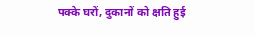पक्के घरों, दुकानों को क्षति हुई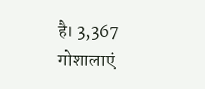है। 3,367 गोशालाएं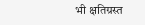भी क्षतिग्रस्त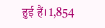हुई हैं। 1,854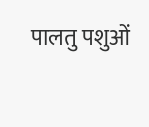पालतु पशुओं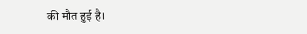की मौत हुई है।